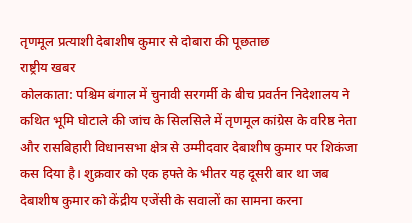तृणमूल प्रत्याशी देबाशीष कुमार से दोबारा की पूछताछ
राष्ट्रीय खबर
कोलकाता: पश्चिम बंगाल में चुनावी सरगर्मी के बीच प्रवर्तन निदेशालय ने कथित भूमि घोटाले की जांच के सिलसिले में तृणमूल कांग्रेस के वरिष्ठ नेता और रासबिहारी विधानसभा क्षेत्र से उम्मीदवार देबाशीष कुमार पर शिकंजा कस दिया है। शुक्रवार को एक हफ्ते के भीतर यह दूसरी बार था जब देबाशीष कुमार को केंद्रीय एजेंसी के सवालों का सामना करना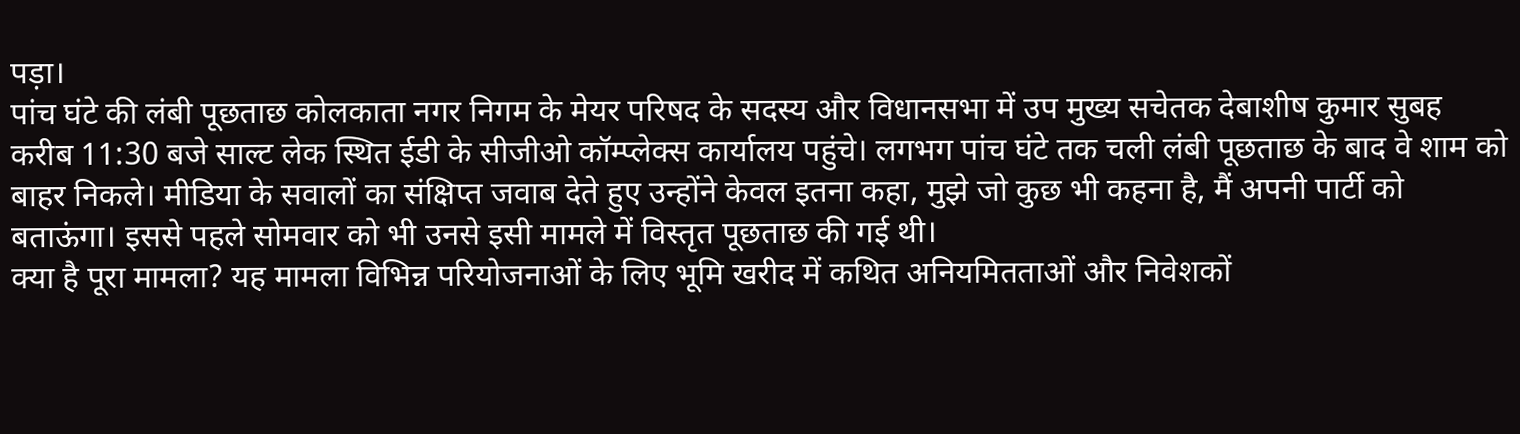पड़ा।
पांच घंटे की लंबी पूछताछ कोलकाता नगर निगम के मेयर परिषद के सदस्य और विधानसभा में उप मुख्य सचेतक देबाशीष कुमार सुबह करीब 11:30 बजे साल्ट लेक स्थित ईडी के सीजीओ कॉम्प्लेक्स कार्यालय पहुंचे। लगभग पांच घंटे तक चली लंबी पूछताछ के बाद वे शाम को बाहर निकले। मीडिया के सवालों का संक्षिप्त जवाब देते हुए उन्होंने केवल इतना कहा, मुझे जो कुछ भी कहना है, मैं अपनी पार्टी को बताऊंगा। इससे पहले सोमवार को भी उनसे इसी मामले में विस्तृत पूछताछ की गई थी।
क्या है पूरा मामला? यह मामला विभिन्न परियोजनाओं के लिए भूमि खरीद में कथित अनियमितताओं और निवेशकों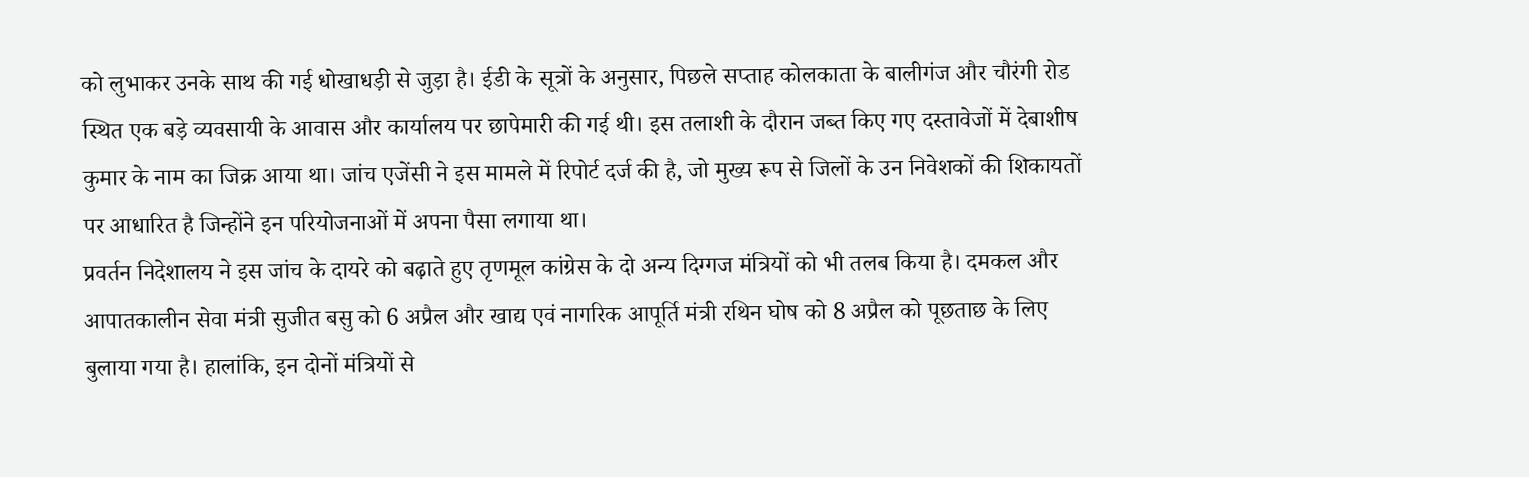को लुभाकर उनके साथ की गई धोखाधड़ी से जुड़ा है। ईडी के सूत्रों के अनुसार, पिछले सप्ताह कोलकाता के बालीगंज और चौरंगी रोड स्थित एक बड़े व्यवसायी के आवास और कार्यालय पर छापेमारी की गई थी। इस तलाशी के दौरान जब्त किए गए दस्तावेजों में देबाशीष कुमार के नाम का जिक्र आया था। जांच एजेंसी ने इस मामले में रिपोर्ट दर्ज की है, जो मुख्य रूप से जिलों के उन निवेशकों की शिकायतों पर आधारित है जिन्होंने इन परियोजनाओं में अपना पैसा लगाया था।
प्रवर्तन निदेशालय ने इस जांच के दायरे को बढ़ाते हुए तृणमूल कांग्रेस के दो अन्य दिग्गज मंत्रियों को भी तलब किया है। दमकल और आपातकालीन सेवा मंत्री सुजीत बसु को 6 अप्रैल और खाद्य एवं नागरिक आपूर्ति मंत्री रथिन घोष को 8 अप्रैल को पूछताछ के लिए बुलाया गया है। हालांकि, इन दोनों मंत्रियों से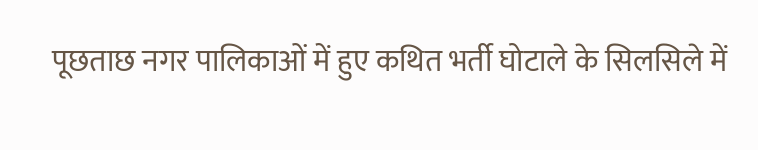पूछताछ नगर पालिकाओं में हुए कथित भर्ती घोटाले के सिलसिले में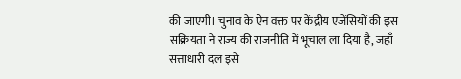की जाएगी। चुनाव के ऐन वक्त पर केंद्रीय एजेंसियों की इस सक्रियता ने राज्य की राजनीति में भूचाल ला दिया है, जहाँ सत्ताधारी दल इसे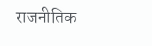राजनीतिक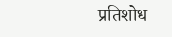प्रतिशोध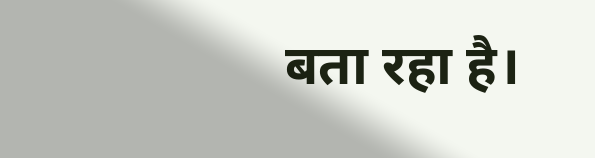बता रहा है।